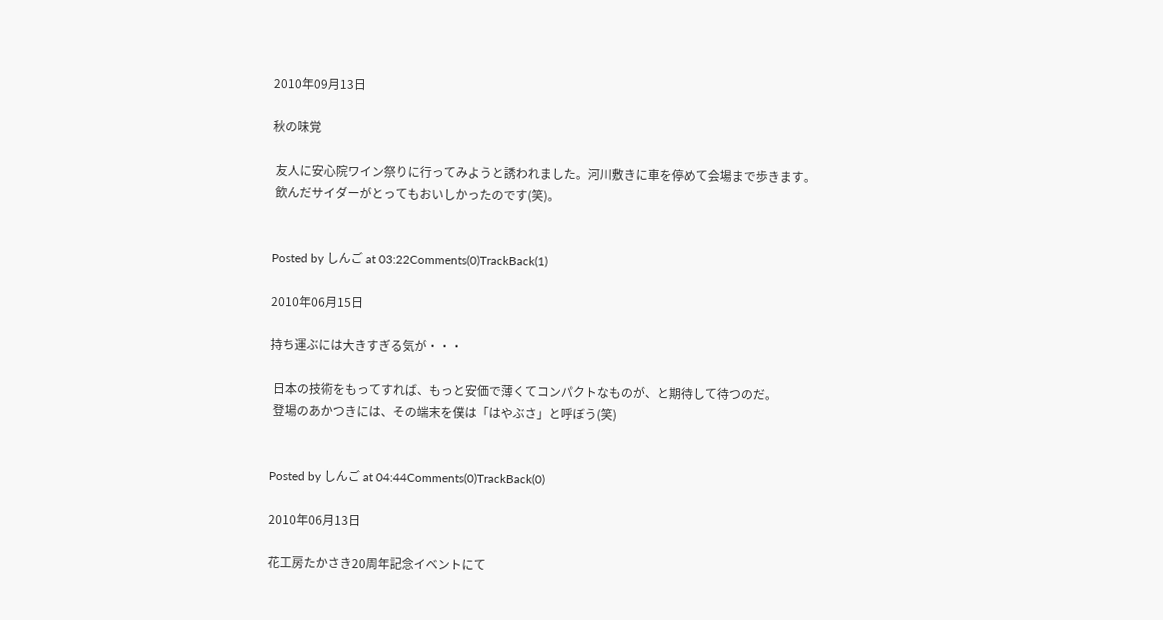2010年09月13日

秋の味覚

 友人に安心院ワイン祭りに行ってみようと誘われました。河川敷きに車を停めて会場まで歩きます。
 飲んだサイダーがとってもおいしかったのです(笑)。


Posted by しんご at 03:22Comments(0)TrackBack(1)

2010年06月15日

持ち運ぶには大きすぎる気が・・・

 日本の技術をもってすれば、もっと安価で薄くてコンパクトなものが、と期待して待つのだ。
 登場のあかつきには、その端末を僕は「はやぶさ」と呼ぼう(笑)


Posted by しんご at 04:44Comments(0)TrackBack(0)

2010年06月13日

花工房たかさき20周年記念イベントにて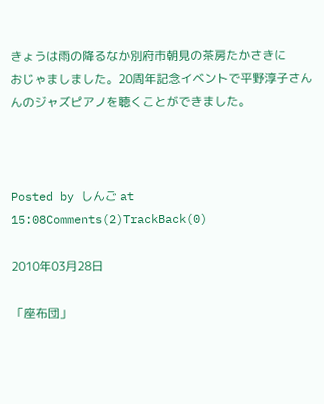きょうは雨の降るなか別府市朝見の茶房たかさきに
おじゃましました。20周年記念イベントで平野淳子さんんのジャズピアノを聴くことができました。



Posted by しんご at 15:08Comments(2)TrackBack(0)

2010年03月28日

「座布団」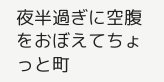夜半過ぎに空腹をおぼえてちょっと町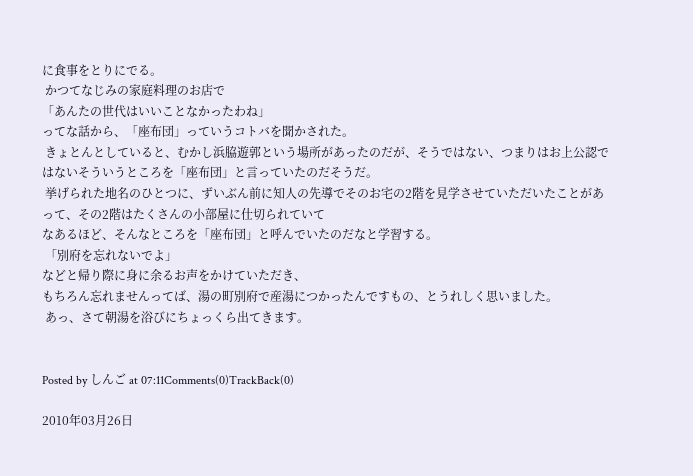に食事をとりにでる。
 かつてなじみの家庭料理のお店で
「あんたの世代はいいことなかったわね」
ってな話から、「座布団」っていうコトバを聞かされた。
 きょとんとしていると、むかし浜脇遊郭という場所があったのだが、そうではない、つまりはお上公認ではないそういうところを「座布団」と言っていたのだそうだ。
 挙げられた地名のひとつに、ずいぶん前に知人の先導でそのお宅の2階を見学させていただいたことがあって、その2階はたくさんの小部屋に仕切られていて
なあるほど、そんなところを「座布団」と呼んでいたのだなと学習する。
 「別府を忘れないでよ」
などと帰り際に身に余るお声をかけていただき、
もちろん忘れませんってば、湯の町別府で産湯につかったんですもの、とうれしく思いました。
 あっ、さて朝湯を浴びにちょっくら出てきます。


Posted by しんご at 07:11Comments(0)TrackBack(0)

2010年03月26日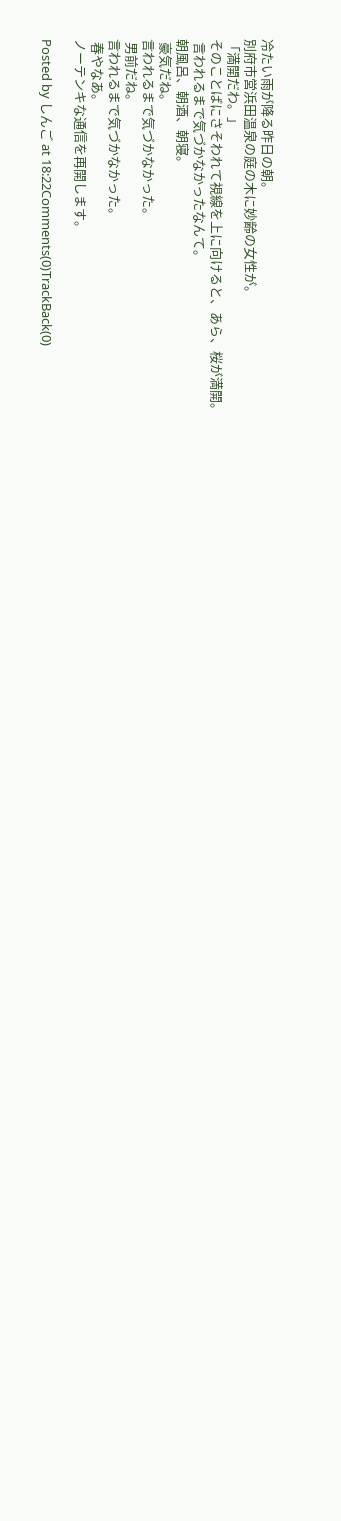冷たい雨が降る昨日の朝。
別府市営浜田温泉の庭の木に妙齢の女性が。
「満開だわ。」
そのことばにさそわれて視線を上に向けると、あら、桜が満開。
 言われるまで気づかなかったなんて。
朝風呂、朝酒、朝寝。
 豪気だね。
言われるまで気づかなかった。
 男前だね。
言われるまで気づかなかった。
 春やなあ。
ノーテンキな通信を再開します。

Posted by しんご at 18:22Comments(0)TrackBack(0)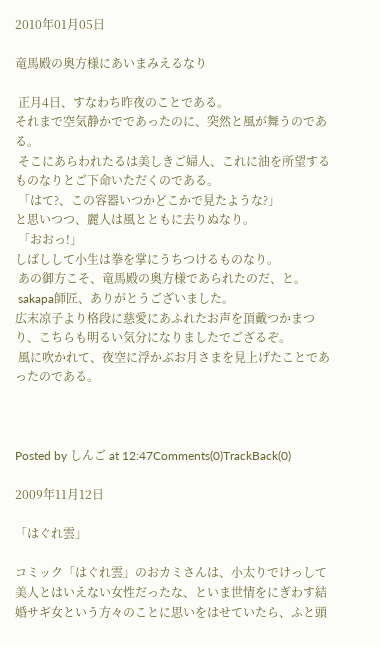2010年01月05日

竜馬殿の奥方様にあいまみえるなり

 正月4日、すなわち昨夜のことである。
それまで空気静かでであったのに、突然と風が舞うのである。
 そこにあらわれたるは美しきご婦人、これに油を所望するものなりとご下命いただくのである。
 「はて?、この容器いつかどこかで見たような?」
と思いつつ、麗人は風とともに去りぬなり。
 「おおっ!」
しばしして小生は拳を掌にうちつけるものなり。
 あの御方こそ、竜馬殿の奥方様であられたのだ、と。
 sakapa師匠、ありがとうございました。
広末凉子より格段に慈愛にあふれたお声を頂戴つかまつり、こちらも明るい気分になりましたでござるぞ。
 風に吹かれて、夜空に浮かぶお月さまを見上げたことであったのである。



Posted by しんご at 12:47Comments(0)TrackBack(0)

2009年11月12日

「はぐれ雲」

コミック「はぐれ雲」のおカミさんは、小太りでけっして美人とはいえない女性だったな、といま世情をにぎわす結婚サギ女という方々のことに思いをはせていたら、ふと頭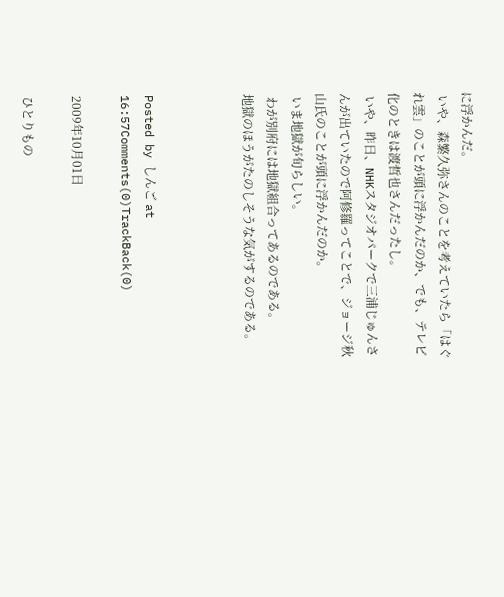に浮かんだ。
 いや、森繁久弥さんのことを考えていたら「はぐれ雲」のことが頭に浮かんだのか、でも、テレビ化のときは渡哲也さんだったし。
 いや、昨日、NHKスタジオパークで三浦じゅんさんが出ていたので阿修羅ってことで、ジョージ秋山氏のことが頭に浮かんだのか。
 いま地獄が旬らしい。
 わが別府には地獄組合ってあるのである。
地獄のほうがたのしそうな気がするのである。



Posted by しんご at 16:57Comments(0)TrackBack(0)

2009年10月01日

ひとりもの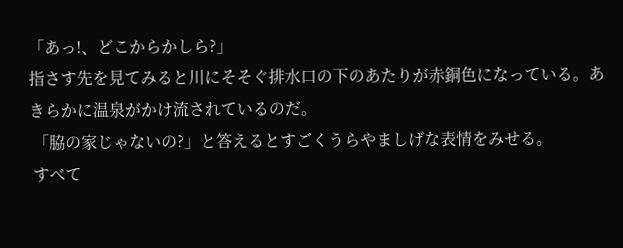「あっ!、どこからかしら?」
指さす先を見てみると川にそそぐ排水口の下のあたりが赤銅色になっている。あきらかに温泉がかけ流されているのだ。
 「脇の家じゃないの?」と答えるとすごくうらやましげな表情をみせる。
 すべて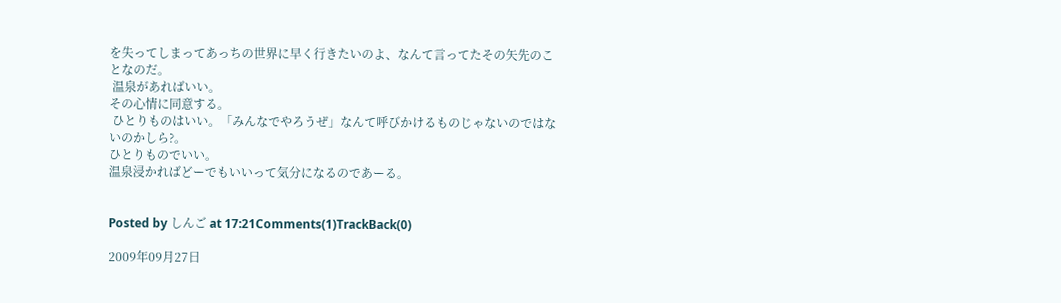を失ってしまってあっちの世界に早く行きたいのよ、なんて言ってたその矢先のことなのだ。
 温泉があればいい。
その心情に同意する。
 ひとりものはいい。「みんなでやろうぜ」なんて呼びかけるものじゃないのではないのかしら?。
ひとりものでいい。
温泉浸かればどーでもいいって気分になるのであーる。


Posted by しんご at 17:21Comments(1)TrackBack(0)

2009年09月27日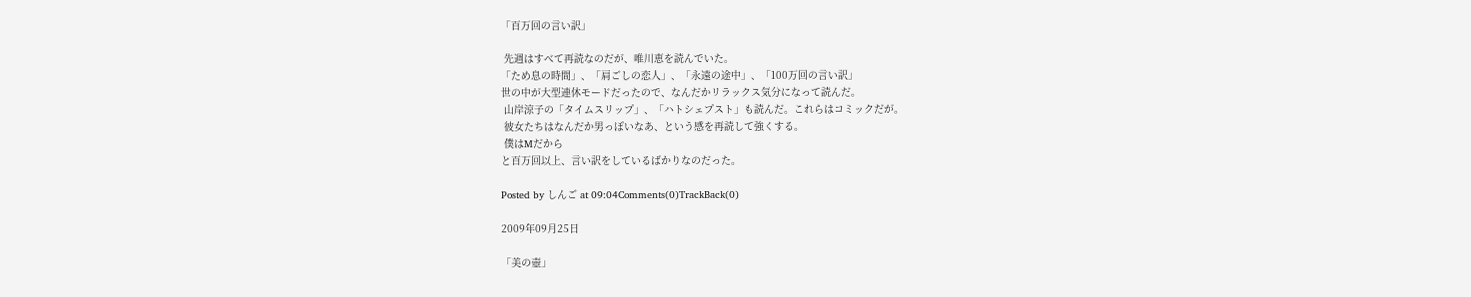「百万回の言い訳」

 先週はすべて再読なのだが、唯川恵を読んでいた。
「ため息の時間」、「肩ごしの恋人」、「永遠の途中」、「100万回の言い訳」
世の中が大型連休モードだったので、なんだかリラックス気分になって読んだ。
 山岸涼子の「タイムスリップ」、「ハトシェプスト」も読んだ。これらはコミックだが。
 彼女たちはなんだか男っぽいなあ、という感を再読して強くする。
 僕はMだから
と百万回以上、言い訳をしているばかりなのだった。

Posted by しんご at 09:04Comments(0)TrackBack(0)

2009年09月25日

「美の壺」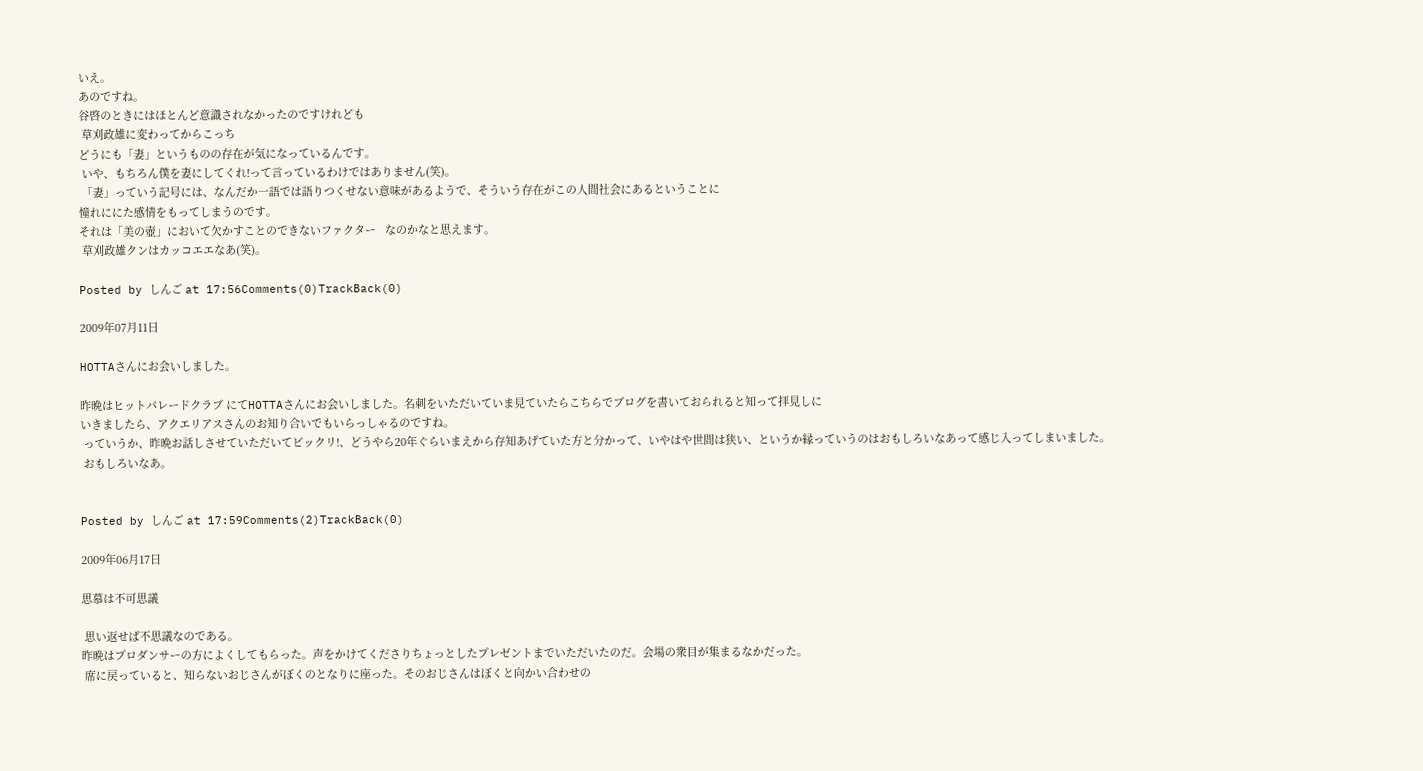いえ。
あのですね。
谷啓のときにはほとんど意識されなかったのですけれども
 草刈政雄に変わってからこっち
どうにも「妻」というものの存在が気になっているんです。
 いや、もちろん僕を妻にしてくれ!って言っているわけではありません(笑)。
 「妻」っていう記号には、なんだか一語では語りつくせない意味があるようで、そういう存在がこの人間社会にあるということに
憧れににた感情をもってしまうのです。
それは「美の壺」において欠かすことのできないファクター   なのかなと思えます。
 草刈政雄クンはカッコエエなあ(笑)。

Posted by しんご at 17:56Comments(0)TrackBack(0)

2009年07月11日

HOTTAさんにお会いしました。

昨晩はヒットパレードクラブ にてHOTTAさんにお会いしました。名刺をいただいていま見ていたらこちらでブログを書いておられると知って拝見しに
いきましたら、アクエリアスさんのお知り合いでもいらっしゃるのですね。
 っていうか、昨晩お話しさせていただいてビックリ!、どうやら20年ぐらいまえから存知あげていた方と分かって、いやはや世間は狭い、というか縁っていうのはおもしろいなあって感じ入ってしまいました。
 おもしろいなあ。


Posted by しんご at 17:59Comments(2)TrackBack(0)

2009年06月17日

思慕は不可思議

 思い返せば不思議なのである。
昨晩はプロダンサーの方によくしてもらった。声をかけてくださりちょっとしたプレゼントまでいただいたのだ。会場の衆目が集まるなかだった。
 席に戻っていると、知らないおじさんがぼくのとなりに座った。そのおじさんはぼくと向かい合わせの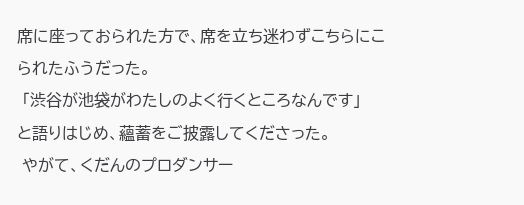席に座っておられた方で、席を立ち迷わずこちらにこられたふうだった。
 「渋谷が池袋がわたしのよく行くところなんです」
と語りはじめ、蘊蓄をご披露してくださった。
 やがて、くだんのプロダンサー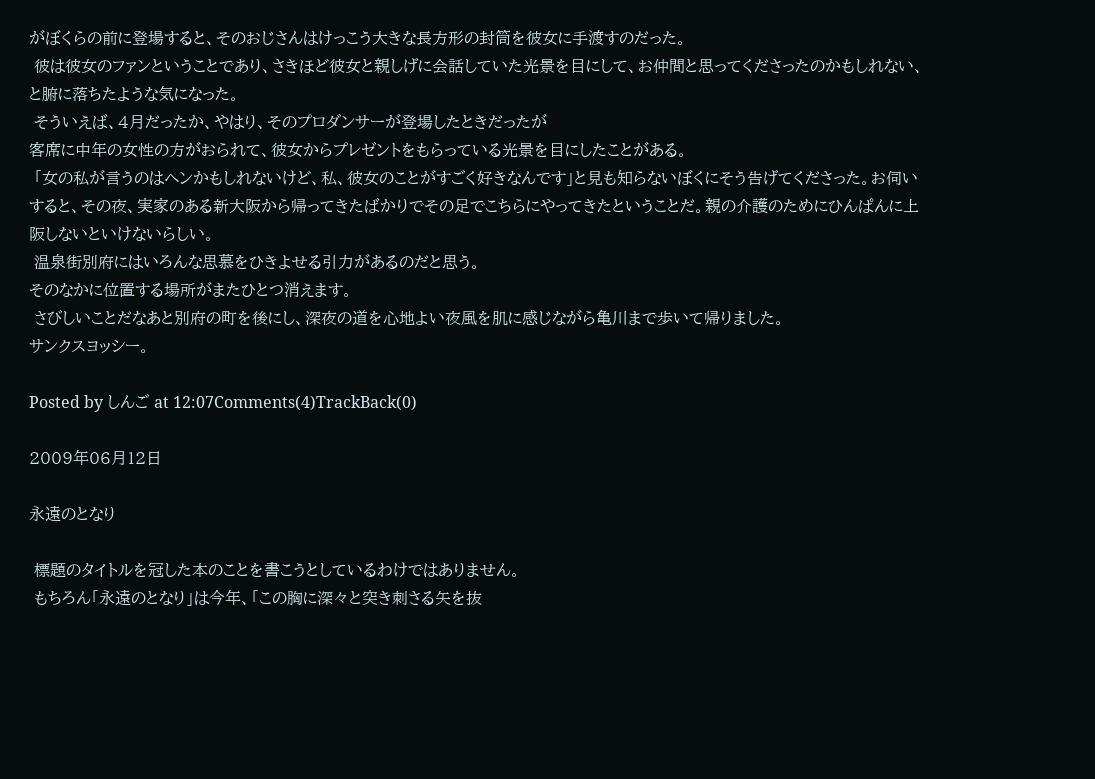がぼくらの前に登場すると、そのおじさんはけっこう大きな長方形の封筒を彼女に手渡すのだった。
 彼は彼女のファンということであり、さきほど彼女と親しげに会話していた光景を目にして、お仲間と思ってくださったのかもしれない、と腑に落ちたような気になった。
 そういえば、4月だったか、やはり、そのプロダンサーが登場したときだったが
客席に中年の女性の方がおられて、彼女からプレゼントをもらっている光景を目にしたことがある。
 「女の私が言うのはヘンかもしれないけど、私、彼女のことがすごく好きなんです」と見も知らないぼくにそう告げてくださった。お伺いすると、その夜、実家のある新大阪から帰ってきたばかりでその足でこちらにやってきたということだ。親の介護のためにひんぱんに上阪しないといけないらしい。
 温泉街別府にはいろんな思慕をひきよせる引力があるのだと思う。
そのなかに位置する場所がまたひとつ消えます。
 さびしいことだなあと別府の町を後にし、深夜の道を心地よい夜風を肌に感じながら亀川まで歩いて帰りました。
サンクスヨッシー。

Posted by しんご at 12:07Comments(4)TrackBack(0)

2009年06月12日

永遠のとなり

 標題のタイトルを冠した本のことを書こうとしているわけではありません。
 もちろん「永遠のとなり」は今年、「この胸に深々と突き刺さる矢を抜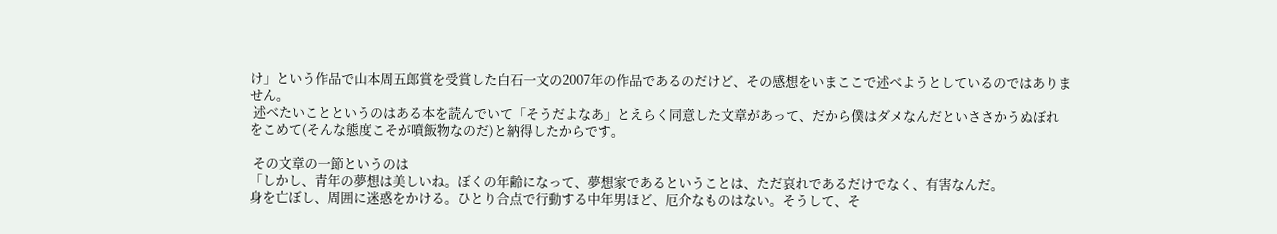け」という作品で山本周五郎賞を受賞した白石一文の2007年の作品であるのだけど、その感想をいまここで述べようとしているのではありません。
 述べたいことというのはある本を読んでいて「そうだよなあ」とえらく同意した文章があって、だから僕はダメなんだといささかうぬぼれをこめて(そんな態度こそが噴飯物なのだ)と納得したからです。

 その文章の一節というのは
「しかし、青年の夢想は美しいね。ぼくの年齢になって、夢想家であるということは、ただ哀れであるだけでなく、有害なんだ。
身を亡ぼし、周囲に迷惑をかける。ひとり合点で行動する中年男ほど、厄介なものはない。そうして、そ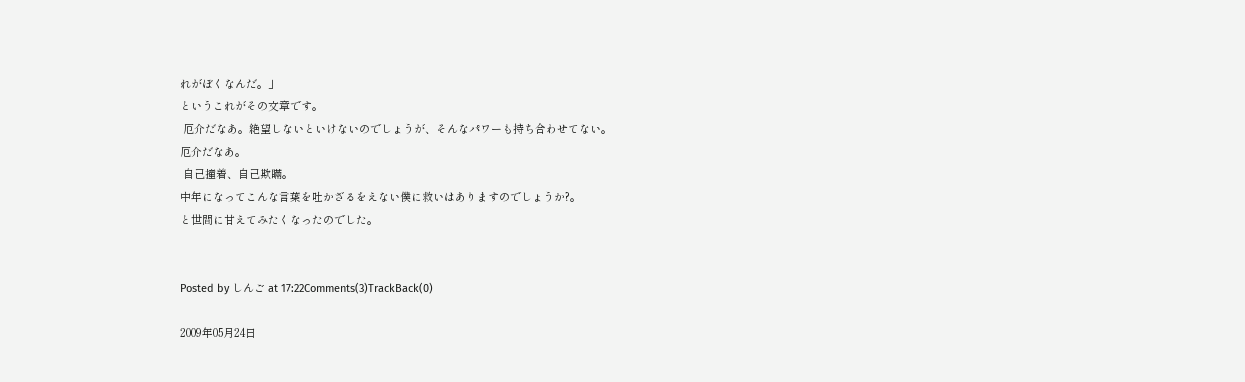れがぼくなんだ。」
というこれがその文章です。
 厄介だなあ。絶望しないといけないのでしょうが、そんなパワーも持ち合わせてない。
厄介だなあ。
 自己撞着、自己欺瞞。
中年になってこんな言葉を吐かざるをえない僕に救いはありますのでしょうか?。
と世間に甘えてみたくなったのでした。


Posted by しんご at 17:22Comments(3)TrackBack(0)

2009年05月24日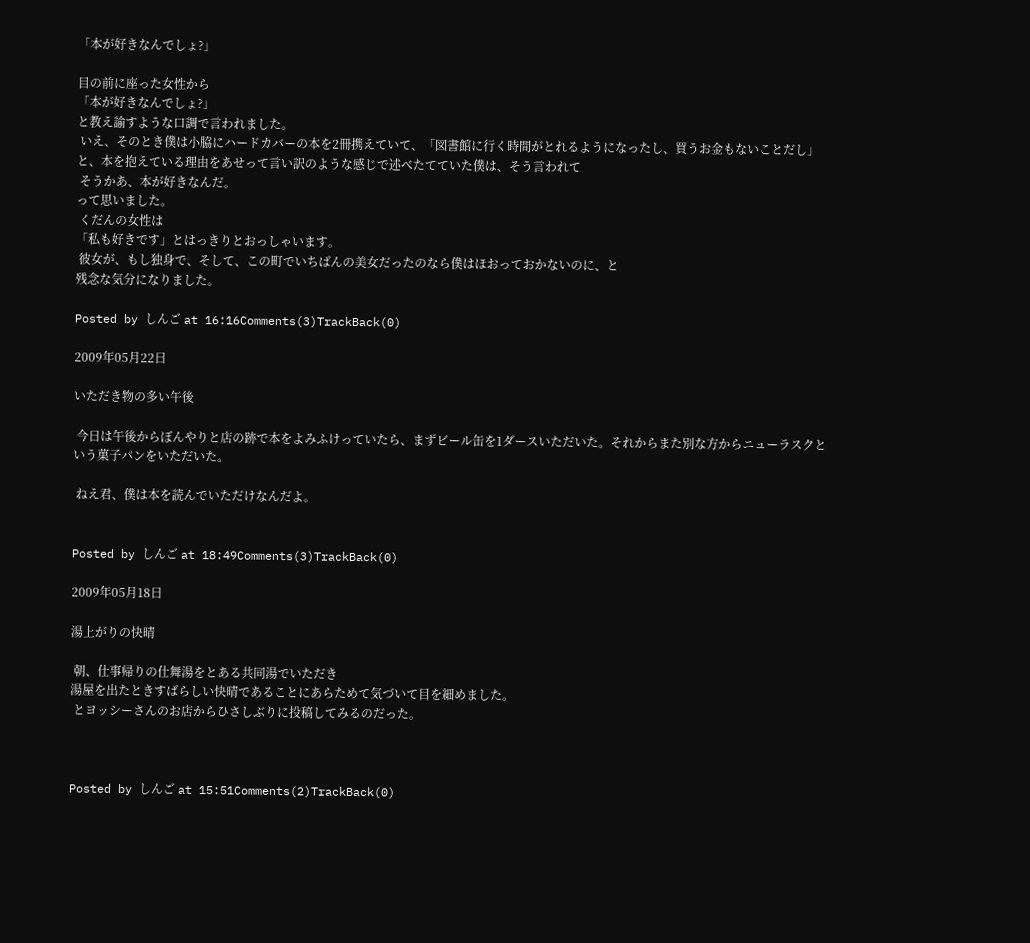「本が好きなんでしょ?」

目の前に座った女性から
「本が好きなんでしょ?」
と教え諭すような口調で言われました。
 いえ、そのとき僕は小脇にハードカバーの本を2冊携えていて、「図書館に行く時間がとれるようになったし、買うお金もないことだし」
と、本を抱えている理由をあせって言い訳のような感じで述べたてていた僕は、そう言われて
 そうかあ、本が好きなんだ。
って思いました。
 くだんの女性は
「私も好きです」とはっきりとおっしゃいます。
 彼女が、もし独身で、そして、この町でいちばんの美女だったのなら僕はほおっておかないのに、と
残念な気分になりました。

Posted by しんご at 16:16Comments(3)TrackBack(0)

2009年05月22日

いただき物の多い午後

 今日は午後からぼんやりと店の跡で本をよみふけっていたら、まずビール缶を1ダースいただいた。それからまた別な方からニューラスクという菓子パンをいただいた。

 ねえ君、僕は本を読んでいただけなんだよ。


Posted by しんご at 18:49Comments(3)TrackBack(0)

2009年05月18日

湯上がりの快晴

 朝、仕事帰りの仕舞湯をとある共同湯でいただき
湯屋を出たときすばらしい快晴であることにあらためて気づいて目を細めました。
 とヨッシーさんのお店からひさしぶりに投稿してみるのだった。



Posted by しんご at 15:51Comments(2)TrackBack(0)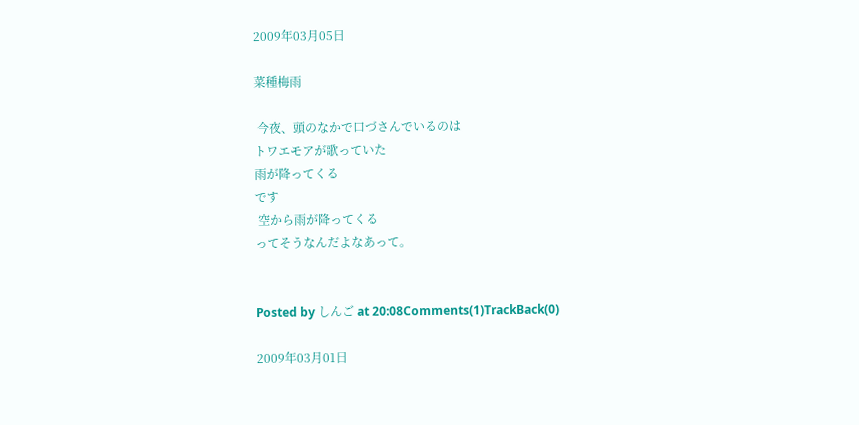2009年03月05日

菜種梅雨

 今夜、頭のなかで口づさんでいるのは
トワエモアが歌っていた
雨が降ってくる
です
 空から雨が降ってくる
ってそうなんだよなあって。


Posted by しんご at 20:08Comments(1)TrackBack(0)

2009年03月01日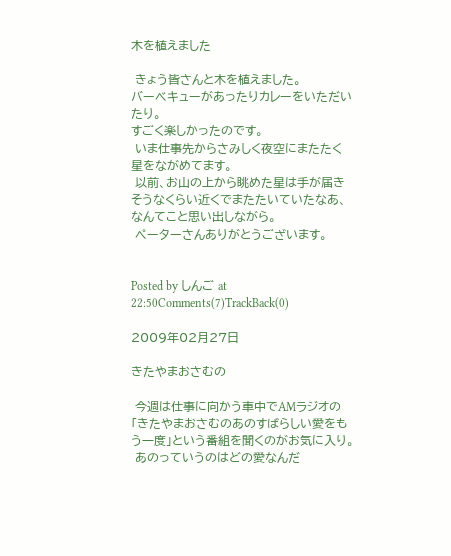木を植えました

 きょう皆さんと木を植えました。
バーベキューがあったりカレーをいただいたり。
すごく楽しかったのです。
 いま仕事先からさみしく夜空にまたたく
星をながめてます。
 以前、お山の上から眺めた星は手が届き
そうなくらい近くでまたたいていたなあ、なんてこと思い出しながら。
 ペーターさんありがとうございます。


Posted by しんご at 22:50Comments(7)TrackBack(0)

2009年02月27日

きたやまおさむの

 今週は仕事に向かう車中でAMラジオの「きたやまおさむのあのすばらしい愛をもう一度」という番組を聞くのがお気に入り。
 あのっていうのはどの愛なんだ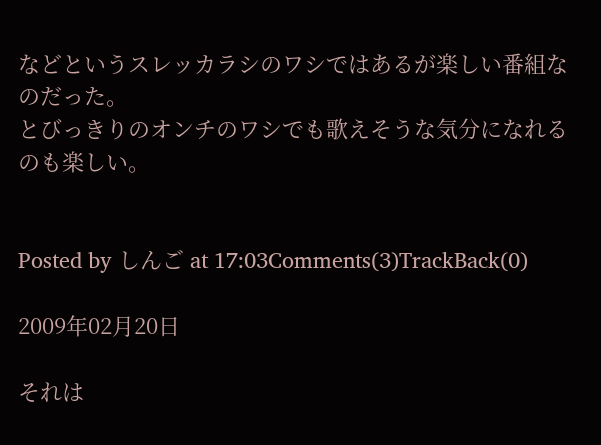などというスレッカラシのワシではあるが楽しい番組なのだった。
とびっきりのオンチのワシでも歌えそうな気分になれるのも楽しい。


Posted by しんご at 17:03Comments(3)TrackBack(0)

2009年02月20日

それは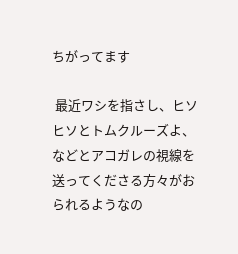ちがってます

 最近ワシを指さし、ヒソヒソとトムクルーズよ、などとアコガレの視線を送ってくださる方々がおられるようなの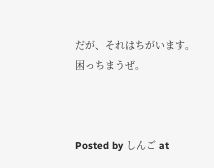だが、それはちがいます。
困っちまうぜ。



Posted by しんご at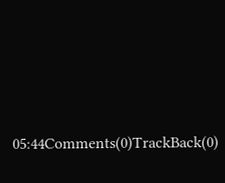05:44Comments(0)TrackBack(0)